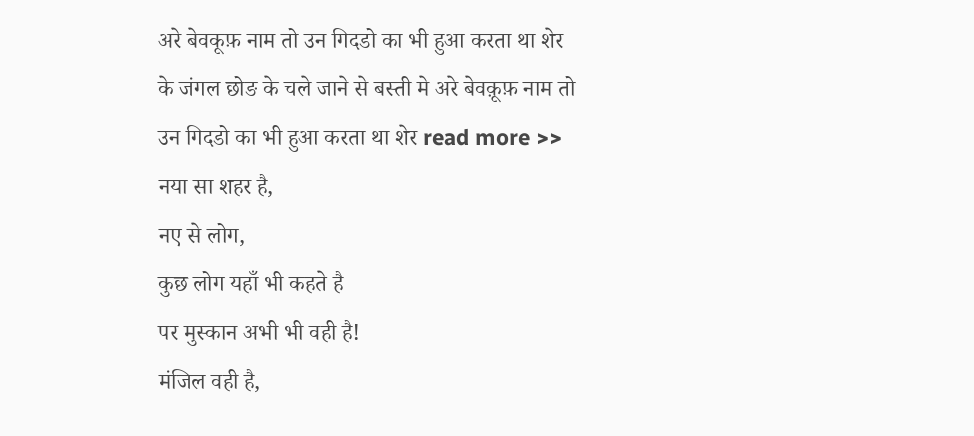अरे बेवकूफ़ नाम तो उन गिदडो का भी हुआ करता था शेर के जंगल छोङ के चले जाने से बस्ती मे अरे बेवक़ूफ़ नाम तो उन गिदडो का भी हुआ करता था शेर read more >>
नया सा शहर है,
नए से लोग,
कुछ लोग यहाँ भी कहते है
पर मुस्कान अभी भी वही है!
मंजिल वही है,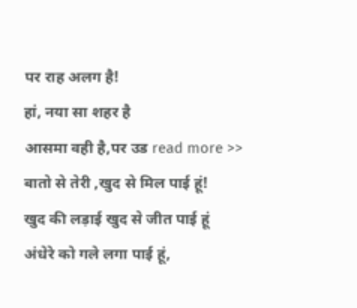पर राह अलग है!
हां, नया सा शहर है
आसमा वही है,पर उड read more >>
बातो से तेरी ,खुद से मिल पाई हूं!
खुद की लड़ाई खुद से जीत पाई हूं
अंधेरे को गले लगा पाई हूं,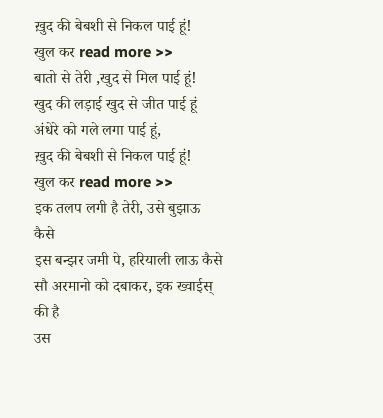ख़ुद की बेबशी से निकल पाई हूं!
खुल कर read more >>
बातो से तेरी ,खुद से मिल पाई हूं!
खुद की लड़ाई खुद से जीत पाई हूं
अंधेरे को गले लगा पाई हूं,
ख़ुद की बेबशी से निकल पाई हूं!
खुल कर read more >>
इक तलप लगी है तेरी, उसे बुझाऊ कैसे
इस बन्झर जमी पे, हरियाली लाऊ कैसे
सौ अरमानो को दबाकर, इक ख्वाईस् की है
उस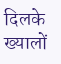दिलके ख्यालों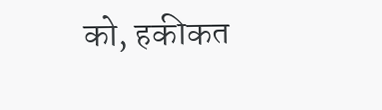को, हकीकत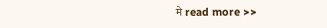मे read more >>